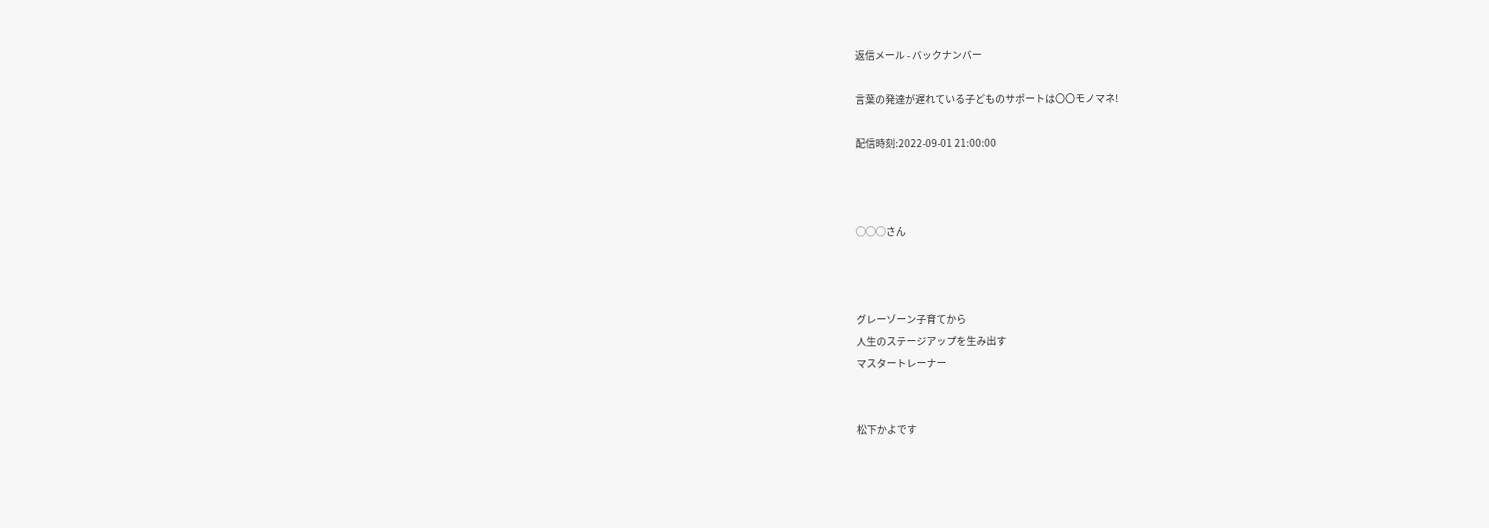返信メール - バックナンバー

言葉の発達が遅れている子どものサポートは〇〇モノマネ!

配信時刻:2022-09-01 21:00:00



◯◯◯さん



グレーゾーン子育てから
人生のステージアップを生み出す
マスタートレーナー


松下かよです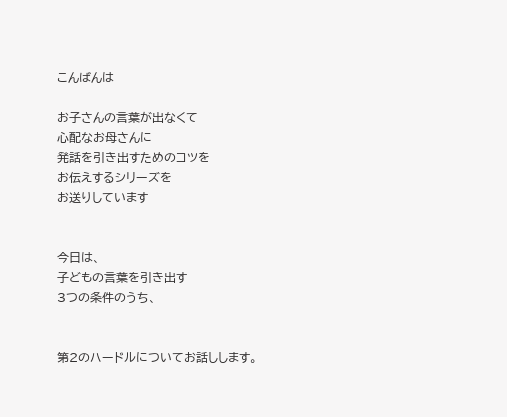こんばんは

お子さんの言葉が出なくて
心配なお母さんに
発話を引き出すためのコツを
お伝えするシリーズを
お送りしています


今日は、
子どもの言葉を引き出す
3つの条件のうち、


第2のハードルについてお話しします。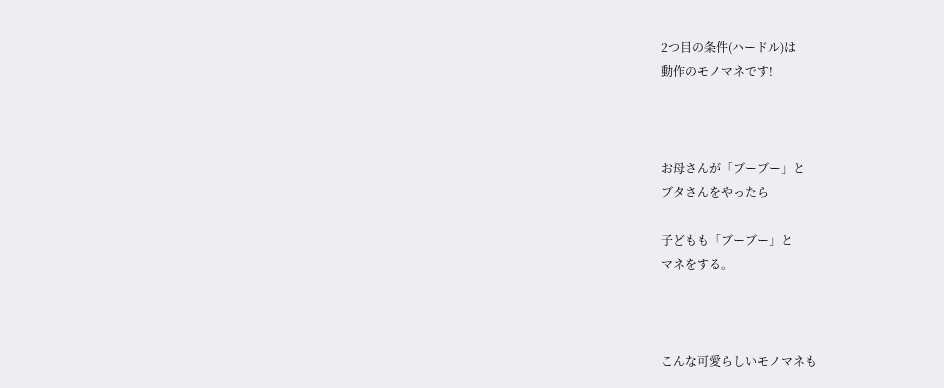2つ目の条件(ハードル)は
動作のモノマネです!



お母さんが「ブーブー」と
ブタさんをやったら

子どもも「ブーブー」と
マネをする。



こんな可愛らしいモノマネも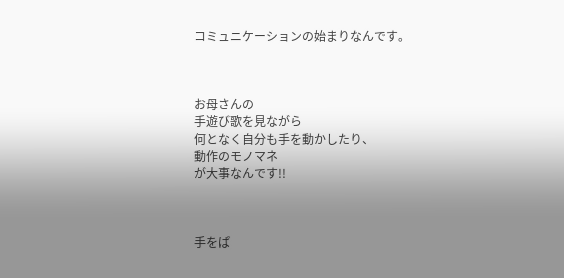コミュニケーションの始まりなんです。



お母さんの
手遊び歌を見ながら
何となく自分も手を動かしたり、
動作のモノマネ
が大事なんです!!



手をぱ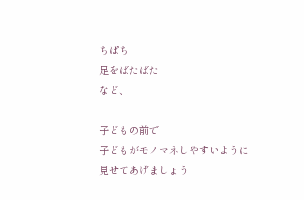ちぱち
足をばたばた
など、

子どもの前で
子どもがモノマネしやすいように
見せてあげましょう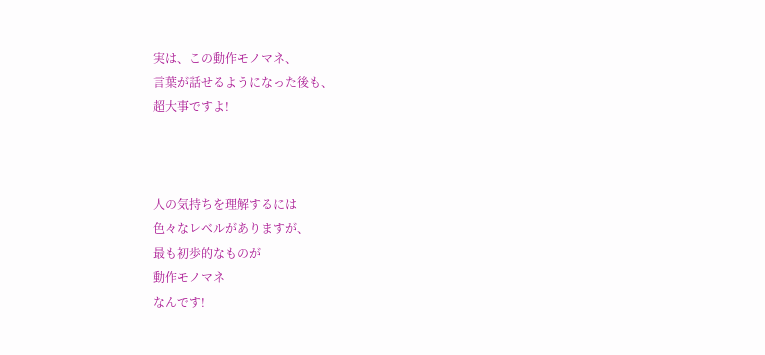実は、この動作モノマネ、
言葉が話せるようになった後も、
超大事ですよ!



人の気持ちを理解するには
色々なレベルがありますが、
最も初歩的なものが
動作モノマネ
なんです!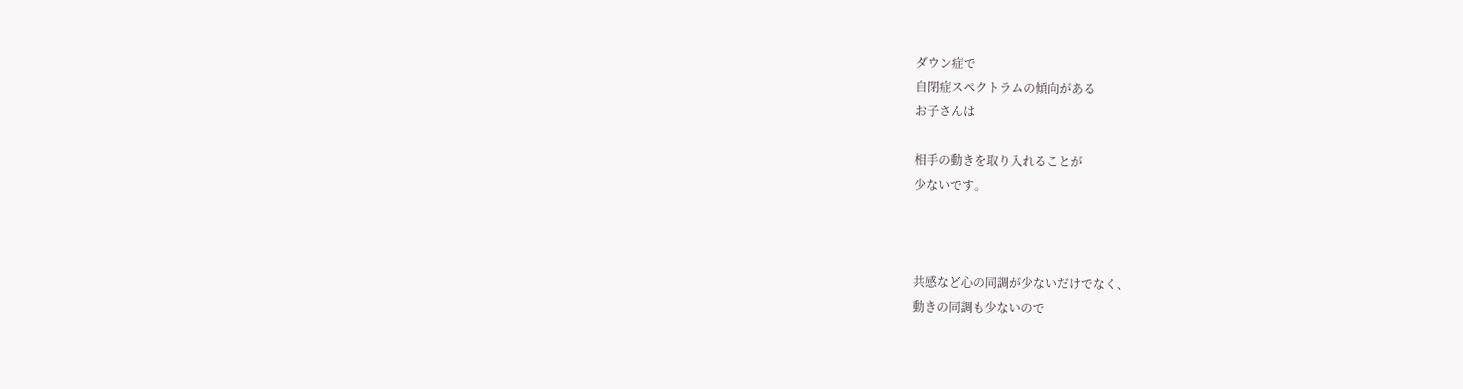ダウン症で
自閉症スペクトラムの傾向がある
お子さんは

相手の動きを取り入れることが
少ないです。



共感など心の同調が少ないだけでなく、
動きの同調も少ないので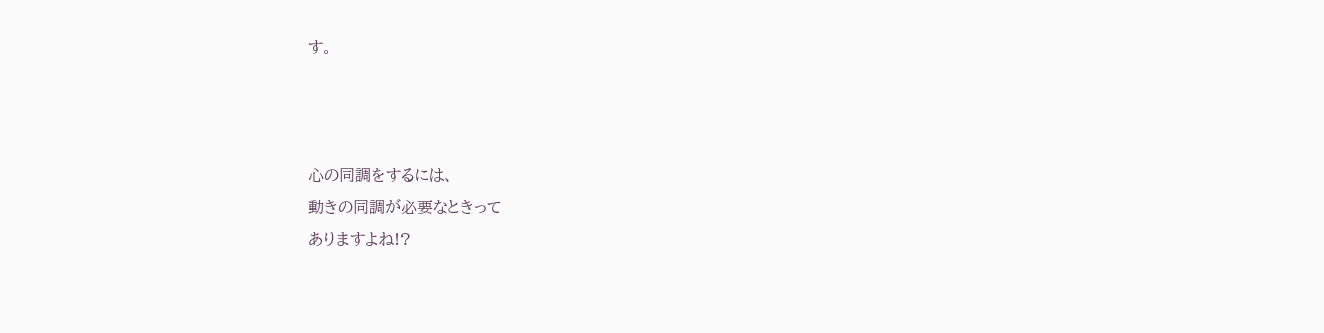す。



心の同調をするには、
動きの同調が必要なときって
ありますよね!?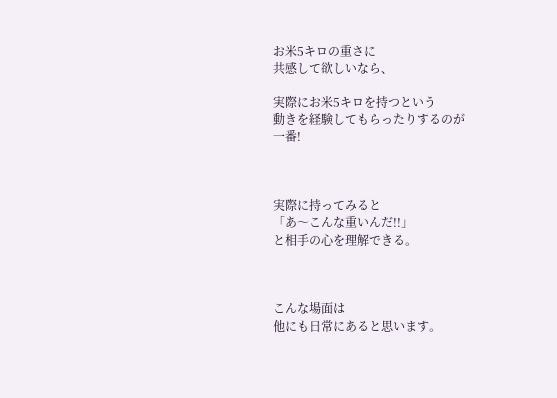お米5キロの重さに
共感して欲しいなら、

実際にお米5キロを持つという
動きを経験してもらったりするのが
一番!



実際に持ってみると
「あ〜こんな重いんだ!!」
と相手の心を理解できる。



こんな場面は
他にも日常にあると思います。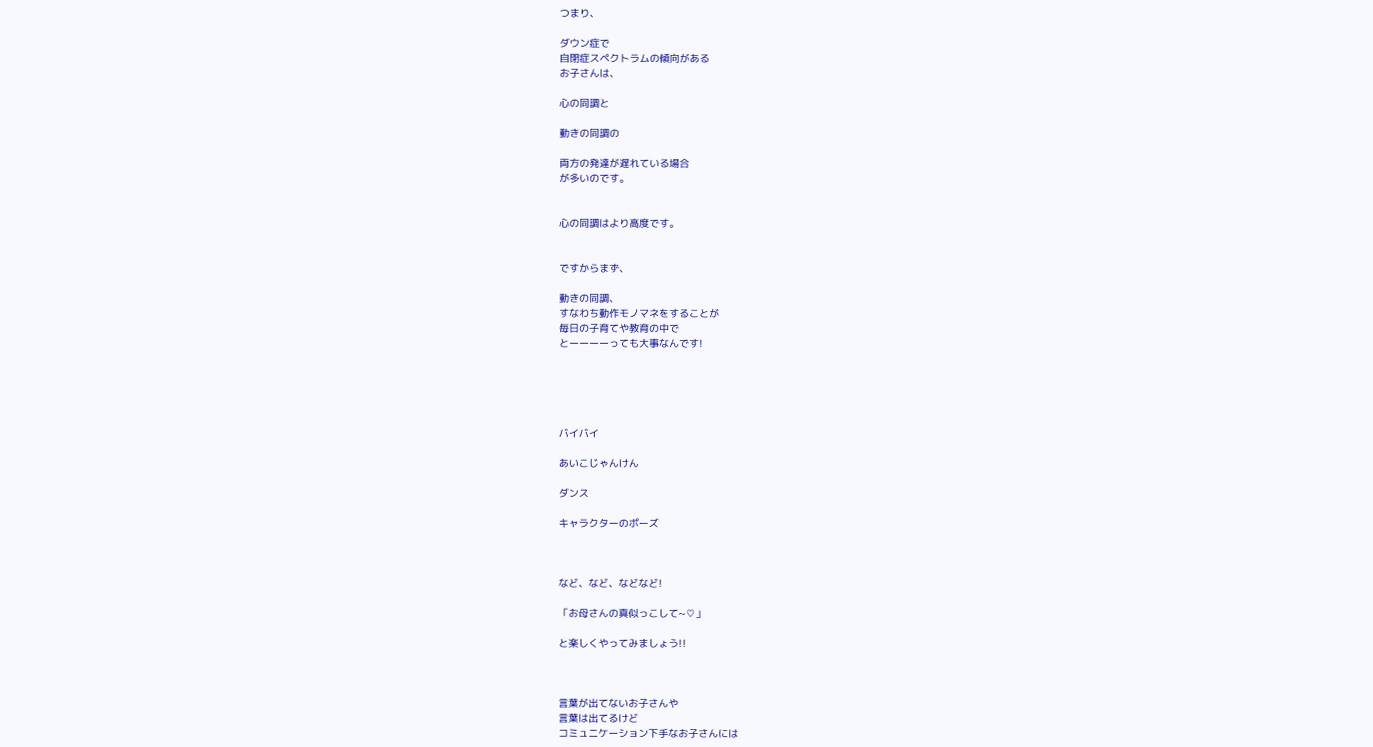つまり、

ダウン症で
自閉症スペクトラムの傾向がある
お子さんは、

心の同調と

動きの同調の

両方の発達が遅れている場合
が多いのです。


心の同調はより高度です。


ですからまず、

動きの同調、
すなわち動作モノマネをすることが
毎日の子育てや教育の中で
とーーーーっても大事なんです!





バイバイ

あいこじゃんけん

ダンス

キャラクターのポーズ



など、など、などなど!

「お母さんの真似っこして~♡」

と楽しくやってみましょう!!



言葉が出てないお子さんや
言葉は出てるけど
コミュニケーション下手なお子さんには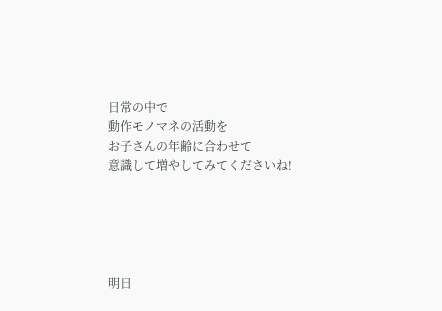日常の中で
動作モノマネの活動を
お子さんの年齢に合わせて
意識して増やしてみてくださいね!





明日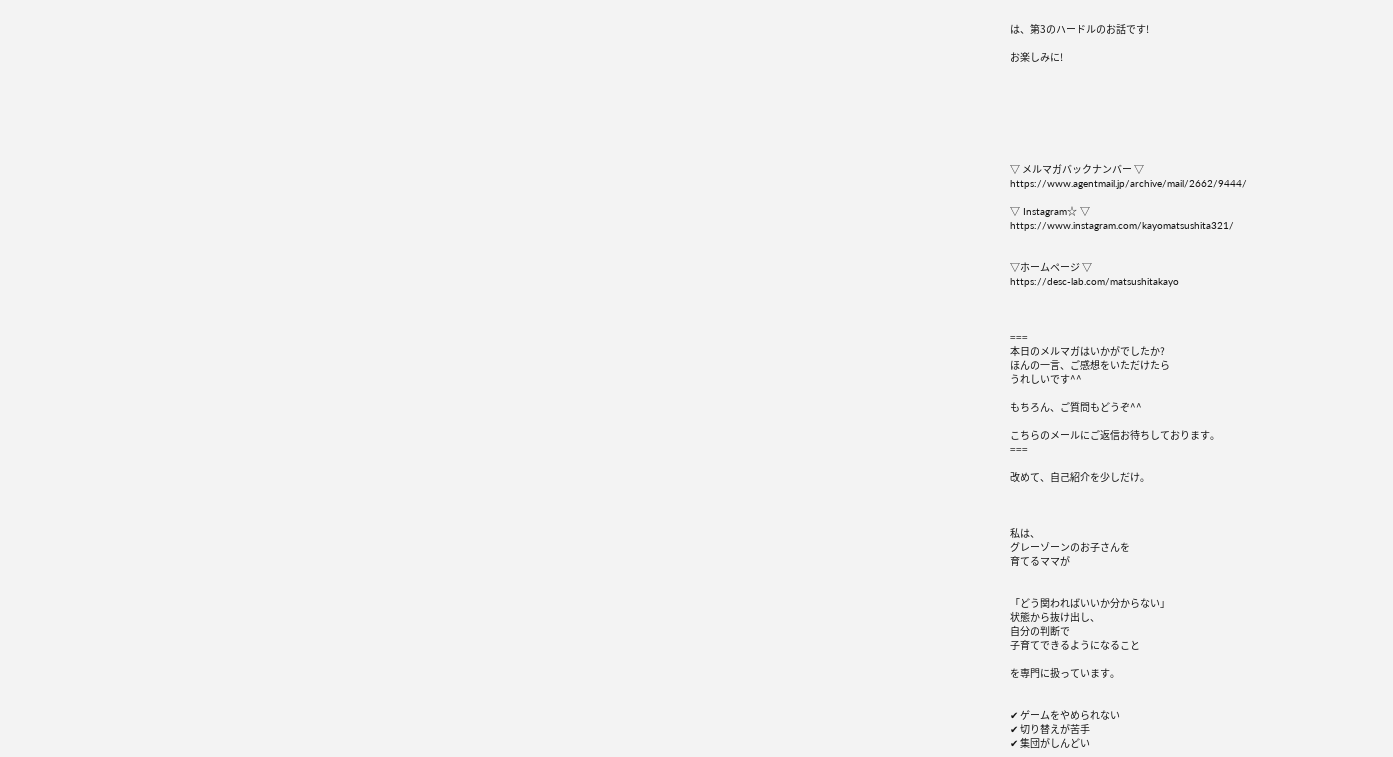は、第3のハードルのお話です!

お楽しみに!







▽ メルマガバックナンバー ▽
https://www.agentmail.jp/archive/mail/2662/9444/

▽ Instagram☆ ▽
https://www.instagram.com/kayomatsushita321/


▽ホームページ ▽
https://desc-lab.com/matsushitakayo



===
本日のメルマガはいかがでしたか?
ほんの一言、ご感想をいただけたら
うれしいです^^

もちろん、ご質問もどうぞ^^

こちらのメールにご返信お待ちしております。
===

改めて、自己紹介を少しだけ。



私は、
グレーゾーンのお子さんを
育てるママが


「どう関わればいいか分からない」
状態から抜け出し、
自分の判断で
子育てできるようになること

を専門に扱っています。


✔ ゲームをやめられない
✔ 切り替えが苦手
✔ 集団がしんどい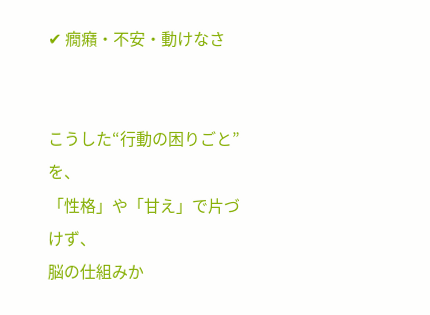✔ 癇癪・不安・動けなさ


こうした“行動の困りごと”を、
「性格」や「甘え」で片づけず、
脳の仕組みか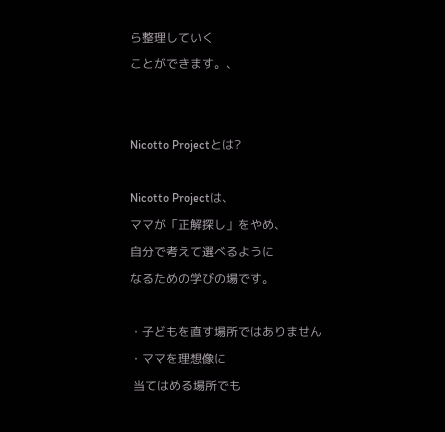ら整理していく
ことができます。、


Nicotto Projectとは?

Nicotto Projectは、
ママが「正解探し」をやめ、
自分で考えて選べるように
なるための学びの場です。

・子どもを直す場所ではありません
・ママを理想像に
 当てはめる場所でも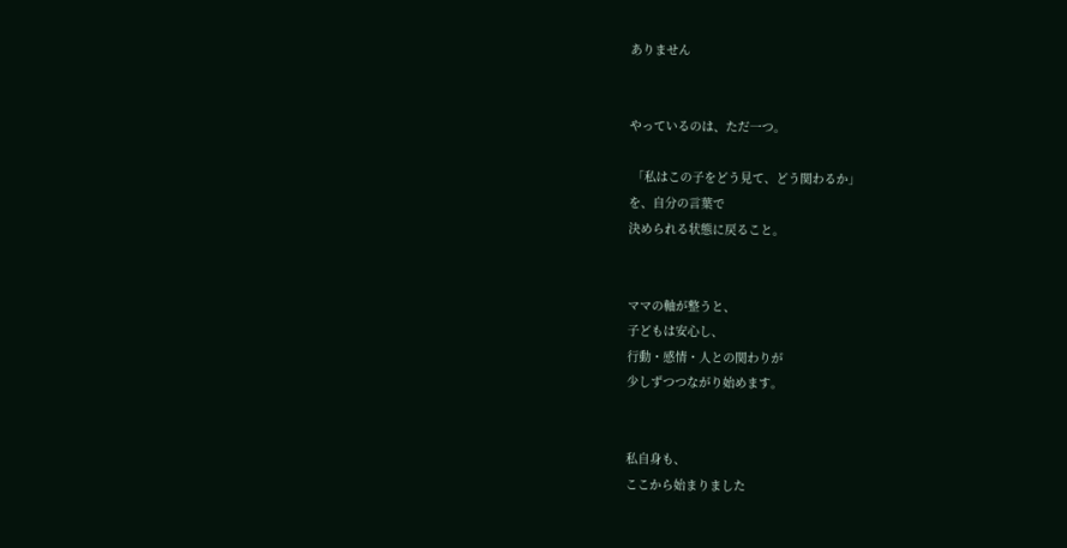ありません


やっているのは、ただ一つ。

 「私はこの子をどう見て、どう関わるか」
を、自分の言葉で
決められる状態に戻ること。


ママの軸が整うと、
子どもは安心し、
行動・感情・人との関わりが
少しずつつながり始めます。


私自身も、
ここから始まりました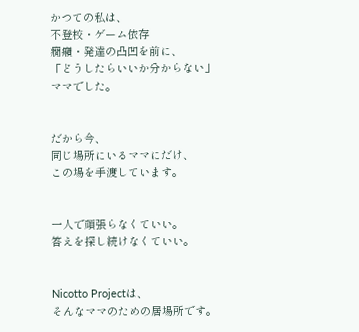かつての私は、
不登校・ゲーム依存
癇癪・発達の凸凹を前に、
「どうしたらいいか分からない」
ママでした。


だから今、
同じ場所にいるママにだけ、
この場を手渡しています。


一人で頑張らなくていい。
答えを探し続けなくていい。


Nicotto Projectは、
そんなママのための居場所です。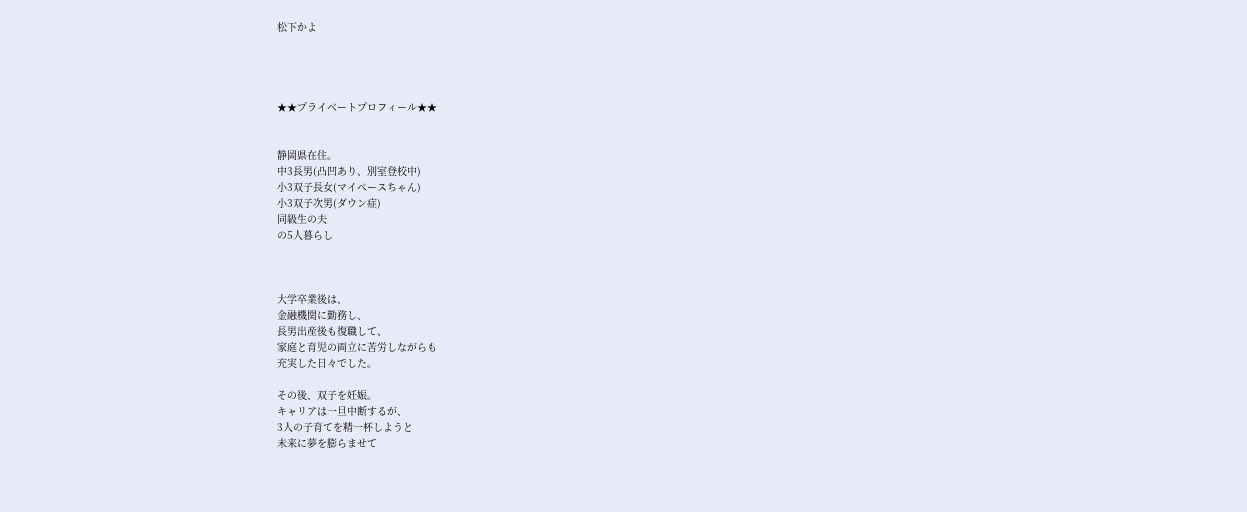松下かよ




★★プライベートプロフィール★★


静岡県在住。
中3長男(凸凹あり、別室登校中)
小3双子長女(マイペースちゃん)
小3双子次男(ダウン症)
同級生の夫
の5人暮らし



大学卒業後は、
金融機関に勤務し、
長男出産後も復職して、
家庭と育児の両立に苦労しながらも
充実した日々でした。

その後、双子を妊娠。
キャリアは一旦中断するが、
3人の子育てを精一杯しようと
未来に夢を膨らませて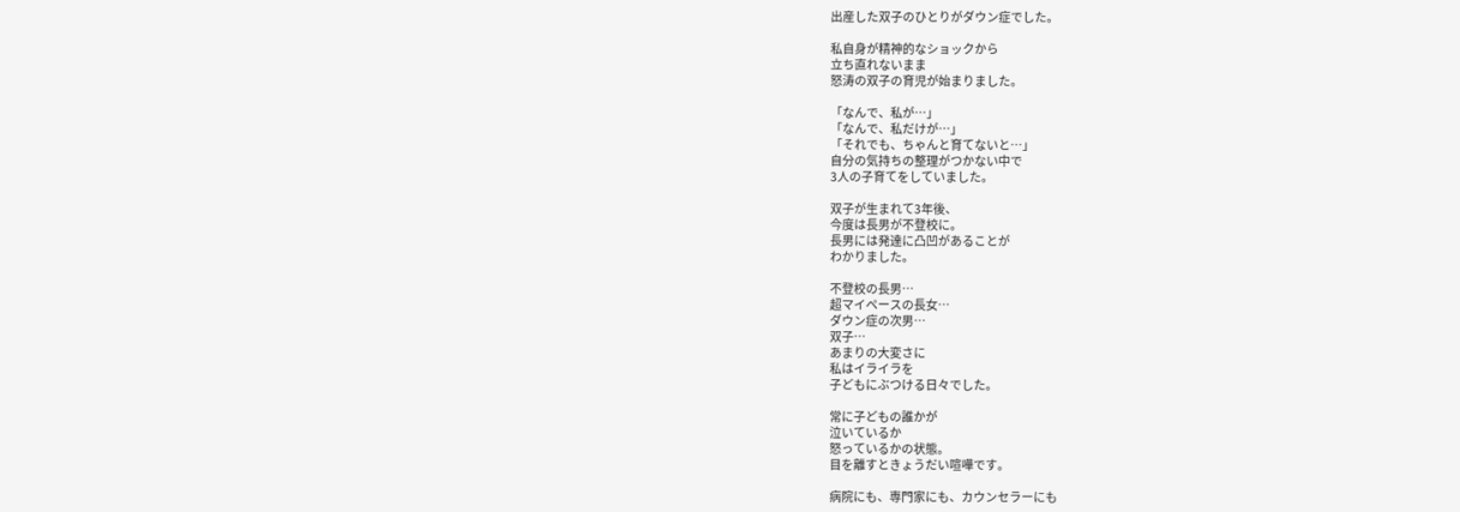出産した双子のひとりがダウン症でした。

私自身が精神的なショックから
立ち直れないまま
怒涛の双子の育児が始まりました。

「なんで、私が…」
「なんで、私だけが…」
「それでも、ちゃんと育てないと…」
自分の気持ちの整理がつかない中で
3人の子育てをしていました。

双子が生まれて3年後、
今度は長男が不登校に。
長男には発達に凸凹があることが
わかりました。

不登校の長男…
超マイペースの長女…
ダウン症の次男…
双子…
あまりの大変さに
私はイライラを
子どもにぶつける日々でした。

常に子どもの誰かが
泣いているか
怒っているかの状態。
目を離すときょうだい喧嘩です。

病院にも、専門家にも、カウンセラーにも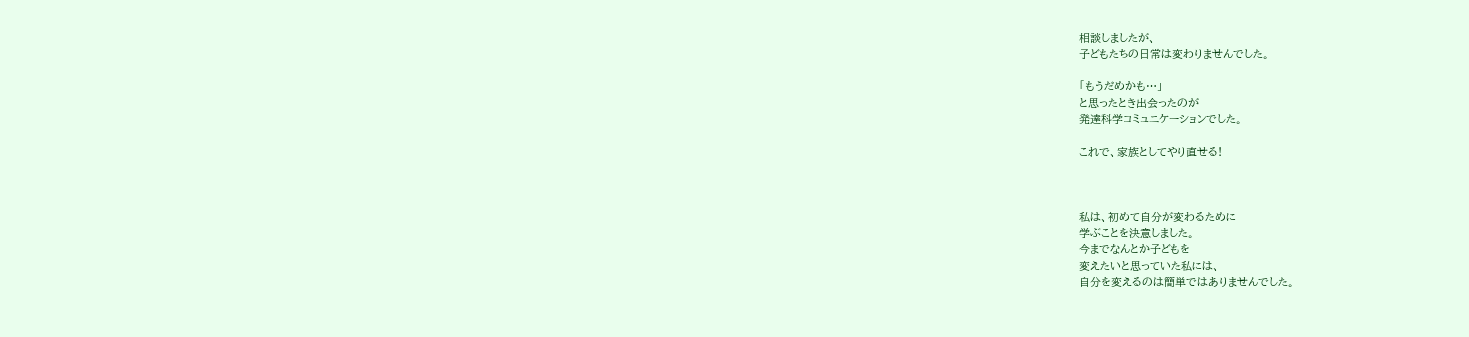相談しましたが、
子どもたちの日常は変わりませんでした。

「もうだめかも…」
と思ったとき出会ったのが
発達科学コミュニケーションでした。

これで、家族としてやり直せる!



私は、初めて自分が変わるために
学ぶことを決意しました。
今までなんとか子どもを
変えたいと思っていた私には、
自分を変えるのは簡単ではありませんでした。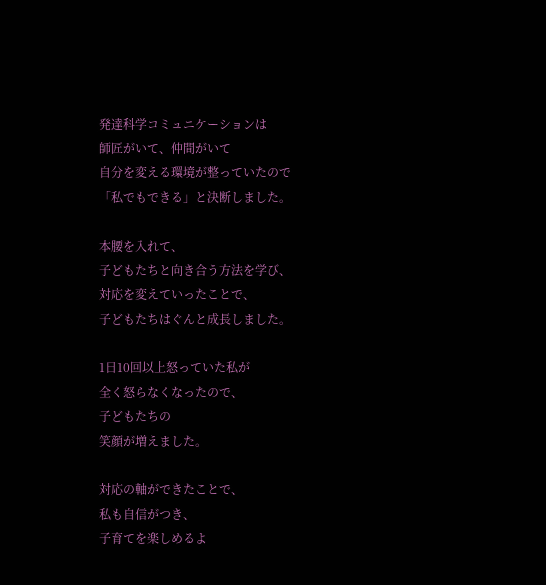発達科学コミュニケーションは
師匠がいて、仲間がいて
自分を変える環境が整っていたので
「私でもできる」と決断しました。

本腰を入れて、
子どもたちと向き合う方法を学び、
対応を変えていったことで、
子どもたちはぐんと成長しました。

1日10回以上怒っていた私が
全く怒らなくなったので、
子どもたちの
笑顔が増えました。

対応の軸ができたことで、
私も自信がつき、
子育てを楽しめるよ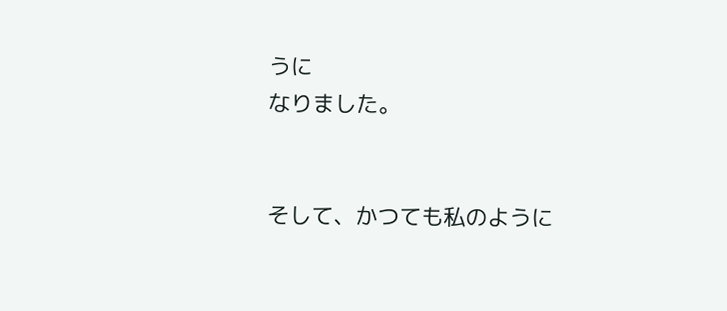うに
なりました。


そして、かつても私のように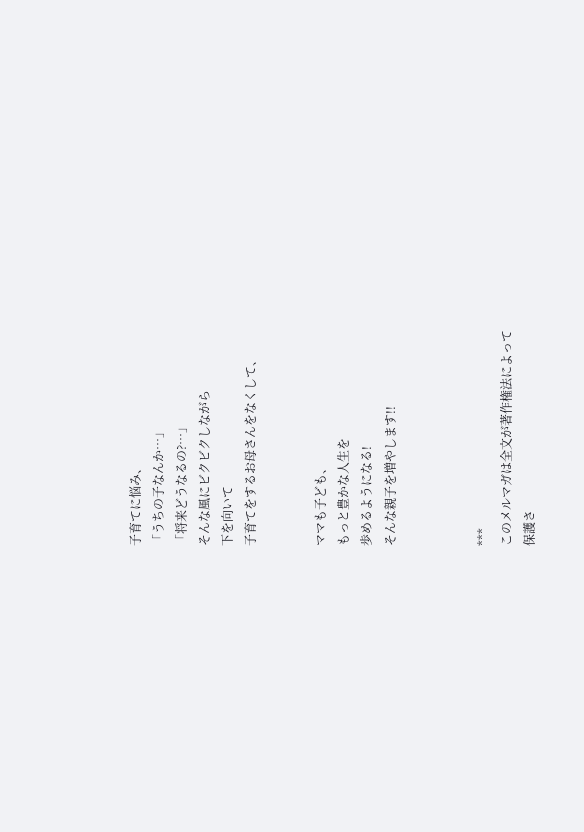子育てに悩み、
「うちの子なんか…」
「将来どうなるの?…」
そんな風にビクビクしながら
下を向いて
子育てをするお母さんをなくして、


ママも子ども、
もっと豊かな人生を
歩めるようになる!
そんな親子を増やします!!



***
このメルマガは全文が著作権法によって
保護さ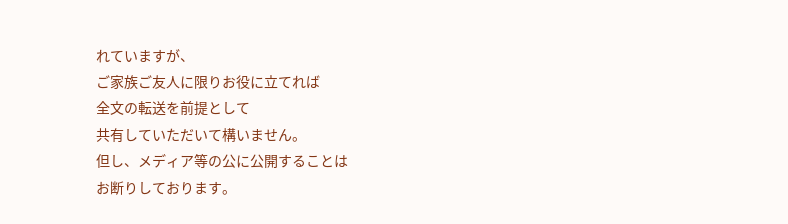れていますが、
ご家族ご友人に限りお役に立てれば
全文の転送を前提として
共有していただいて構いません。
但し、メディア等の公に公開することは
お断りしております。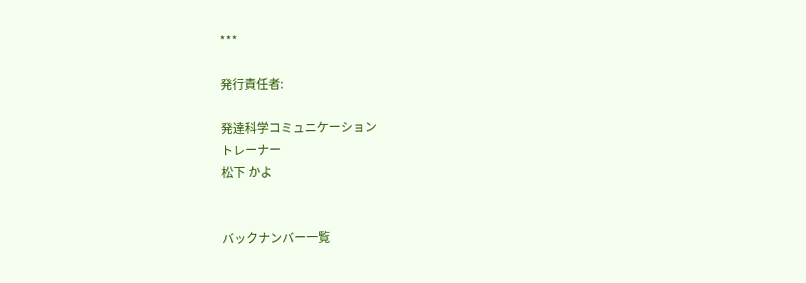***

発行責任者:

発達科学コミュニケーション
トレーナー
松下 かよ


バックナンバー一覧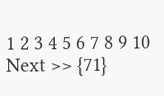1 2 3 4 5 6 7 8 9 10  Next >> {71}